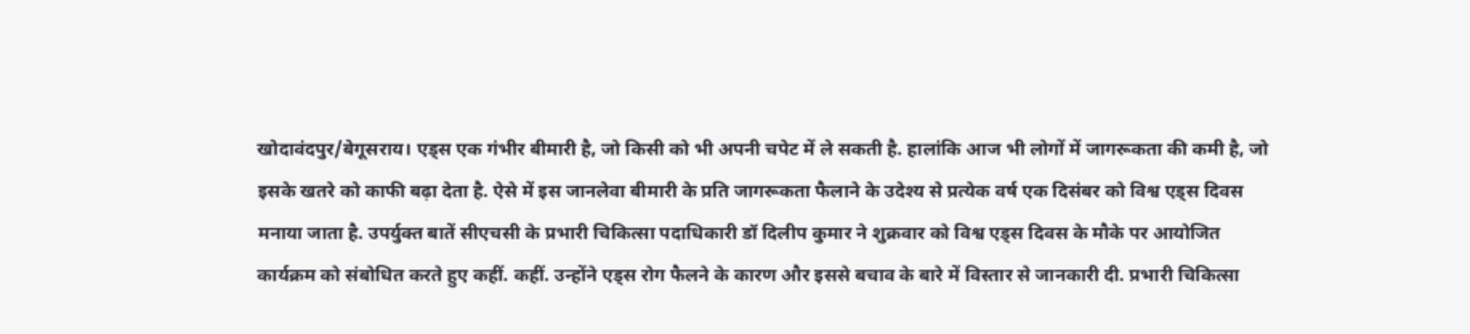खोदावंदपुर/बेगूसराय। एड्स एक गंभीर बीमारी है, जो किसी को भी अपनी चपेट में ले सकती है. हालांकि आज भी लोगों में जागरूकता की कमी है, जो इसके खतरे को काफी बढ़ा देता है. ऐसे में इस जानलेवा बीमारी के प्रति जागरूकता फैलाने के उदेश्य से प्रत्येक वर्ष एक दिसंबर को विश्व एड्स दिवस मनाया जाता है. उपर्युक्त बातें सीएचसी के प्रभारी चिकित्सा पदाधिकारी डॉ दिलीप कुमार ने शुक्रवार को विश्व एड्स दिवस के मौके पर आयोजित कार्यक्रम को संबोधित करते हुए कहीं. कहीं. उन्होंने एड्स रोग फैलने के कारण और इससे बचाव के बारे में विस्तार से जानकारी दी. प्रभारी चिकित्सा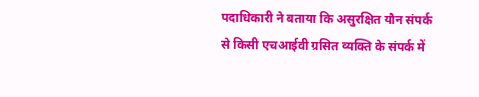पदाधिकारी ने बताया कि असुरक्षित यौन संपर्क से किसी एचआईवी ग्रसित व्यक्ति के संपर्क में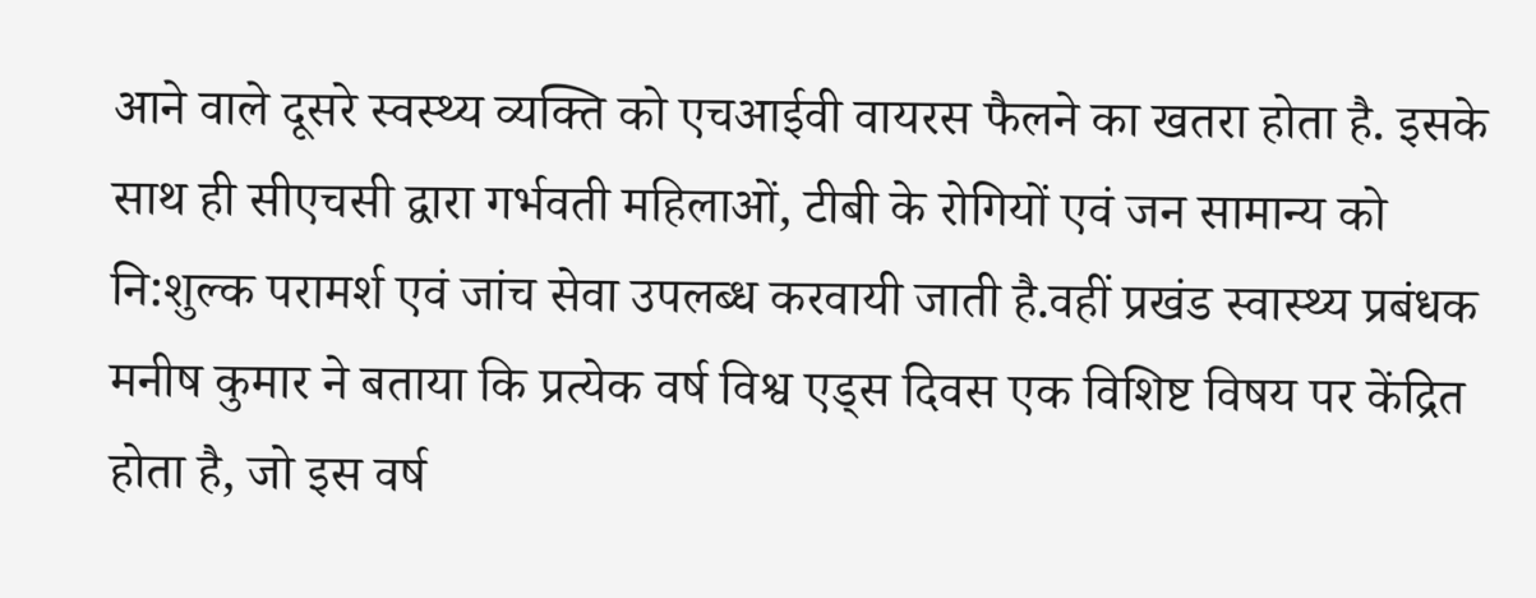आने वाले दूसरे स्वस्थ्य व्यक्ति को एचआईवी वायरस फैलने का खतरा होता है. इसके साथ ही सीएचसी द्वारा गर्भवती महिलाओं, टीबी के रोगियों एवं जन सामान्य को नि:शुल्क परामर्श एवं जांच सेवा उपलब्ध करवायी जाती है.वहीं प्रखंड स्वास्थ्य प्रबंधक मनीष कुमार ने बताया कि प्रत्येक वर्ष विश्व एड्स दिवस एक विशिष्ट विषय पर केंद्रित होता है, जो इस वर्ष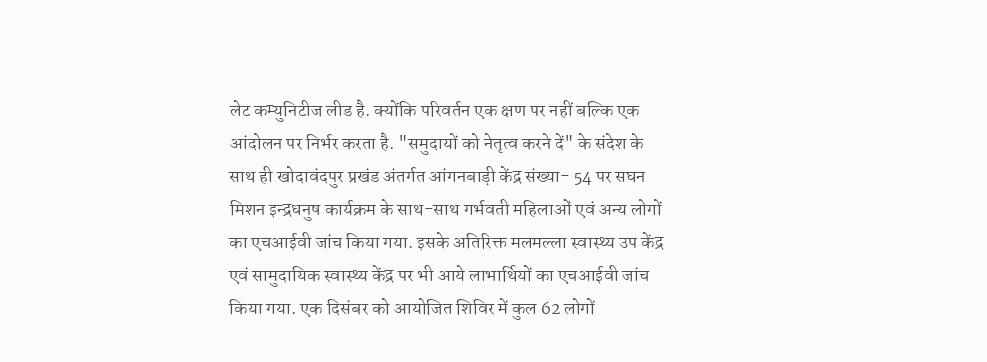लेट कम्युनिटीज लीड है. क्योंकि परिवर्तन एक क्षण पर नहीं बल्कि एक आंदोलन पर निर्भर करता है. "समुदायों को नेतृत्व करने दें" के संदेश के साथ ही खोदावंदपुर प्रखंड अंतर्गत आंगनबाड़ी केंद्र संख्या- 54 पर सघन मिशन इन्द्रधनुष कार्यक्रम के साथ-साथ गर्भवती महिलाओं एवं अन्य लोगों का एचआईवी जांच किया गया. इसके अतिरिक्त मलमल्ला स्वास्थ्य उप केंद्र एवं सामुदायिक स्वास्थ्य केंद्र पर भी आये लाभार्थियों का एचआईवी जांच किया गया. एक दिसंबर को आयोजित शिविर में कुल 62 लोगों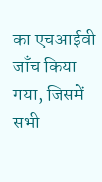का एचआईवी जाँच किया गया, जिसमें सभी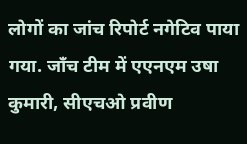लोगों का जांच रिपोर्ट नगेटिव पाया गया. जाँच टीम में एएनएम उषा कुमारी, सीएचओ प्रवीण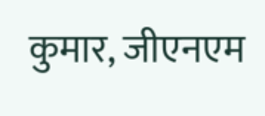कुमार, जीएनएम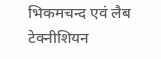भिकमचन्द एवं लैब टेक्नीशियन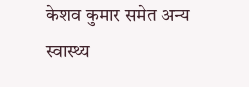केशव कुमार समेत अन्य स्वास्थ्य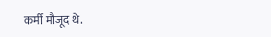कर्मी मौजूद थे.